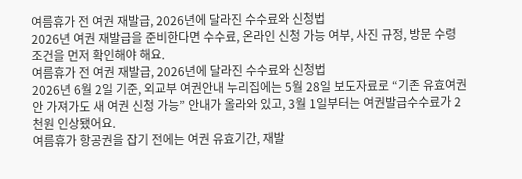여름휴가 전 여권 재발급, 2026년에 달라진 수수료와 신청법
2026년 여권 재발급을 준비한다면 수수료, 온라인 신청 가능 여부, 사진 규정, 방문 수령 조건을 먼저 확인해야 해요.
여름휴가 전 여권 재발급, 2026년에 달라진 수수료와 신청법
2026년 6월 2일 기준, 외교부 여권안내 누리집에는 5월 28일 보도자료로 “기존 유효여권 안 가져가도 새 여권 신청 가능” 안내가 올라와 있고, 3월 1일부터는 여권발급수수료가 2천원 인상됐어요.
여름휴가 항공권을 잡기 전에는 여권 유효기간, 재발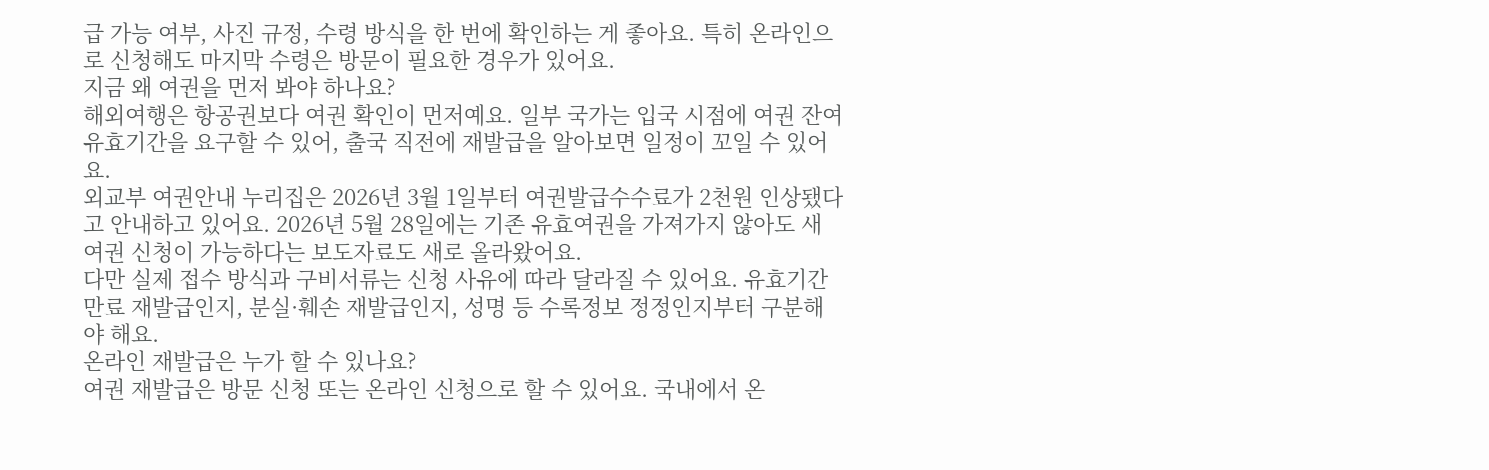급 가능 여부, 사진 규정, 수령 방식을 한 번에 확인하는 게 좋아요. 특히 온라인으로 신청해도 마지막 수령은 방문이 필요한 경우가 있어요.
지금 왜 여권을 먼저 봐야 하나요?
해외여행은 항공권보다 여권 확인이 먼저예요. 일부 국가는 입국 시점에 여권 잔여 유효기간을 요구할 수 있어, 출국 직전에 재발급을 알아보면 일정이 꼬일 수 있어요.
외교부 여권안내 누리집은 2026년 3월 1일부터 여권발급수수료가 2천원 인상됐다고 안내하고 있어요. 2026년 5월 28일에는 기존 유효여권을 가져가지 않아도 새 여권 신청이 가능하다는 보도자료도 새로 올라왔어요.
다만 실제 접수 방식과 구비서류는 신청 사유에 따라 달라질 수 있어요. 유효기간 만료 재발급인지, 분실·훼손 재발급인지, 성명 등 수록정보 정정인지부터 구분해야 해요.
온라인 재발급은 누가 할 수 있나요?
여권 재발급은 방문 신청 또는 온라인 신청으로 할 수 있어요. 국내에서 온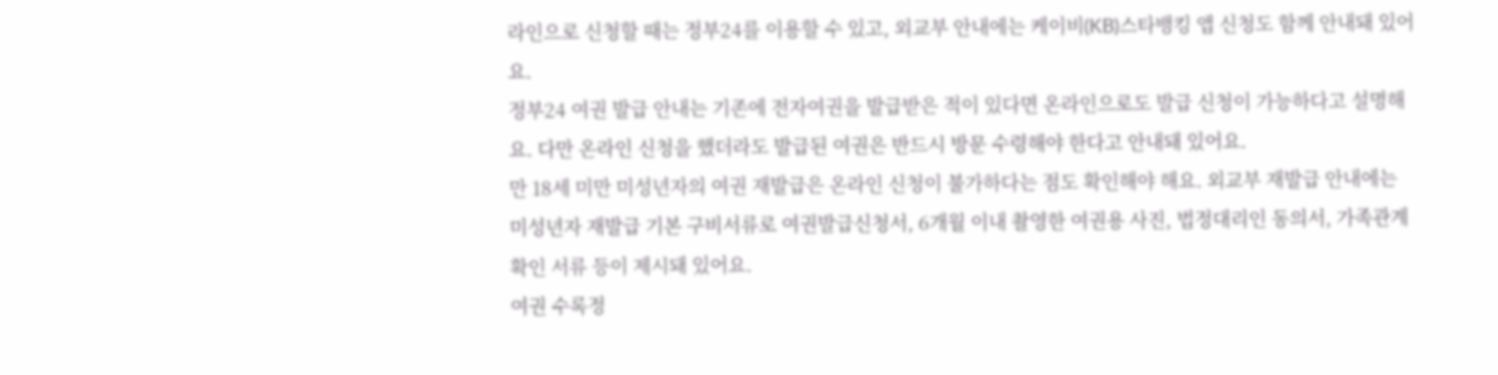라인으로 신청할 때는 정부24를 이용할 수 있고, 외교부 안내에는 케이비(KB)스타뱅킹 앱 신청도 함께 안내돼 있어요.
정부24 여권 발급 안내는 기존에 전자여권을 발급받은 적이 있다면 온라인으로도 발급 신청이 가능하다고 설명해요. 다만 온라인 신청을 했더라도 발급된 여권은 반드시 방문 수령해야 한다고 안내돼 있어요.
만 18세 미만 미성년자의 여권 재발급은 온라인 신청이 불가하다는 점도 확인해야 해요. 외교부 재발급 안내에는 미성년자 재발급 기본 구비서류로 여권발급신청서, 6개월 이내 촬영한 여권용 사진, 법정대리인 동의서, 가족관계 확인 서류 등이 제시돼 있어요.
여권 수록정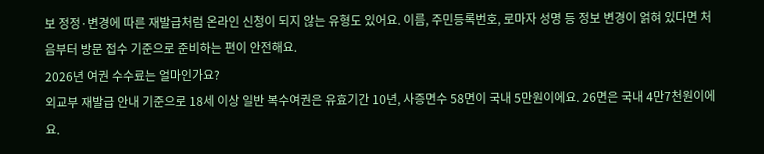보 정정·변경에 따른 재발급처럼 온라인 신청이 되지 않는 유형도 있어요. 이름, 주민등록번호, 로마자 성명 등 정보 변경이 얽혀 있다면 처음부터 방문 접수 기준으로 준비하는 편이 안전해요.
2026년 여권 수수료는 얼마인가요?
외교부 재발급 안내 기준으로 18세 이상 일반 복수여권은 유효기간 10년, 사증면수 58면이 국내 5만원이에요. 26면은 국내 4만7천원이에요.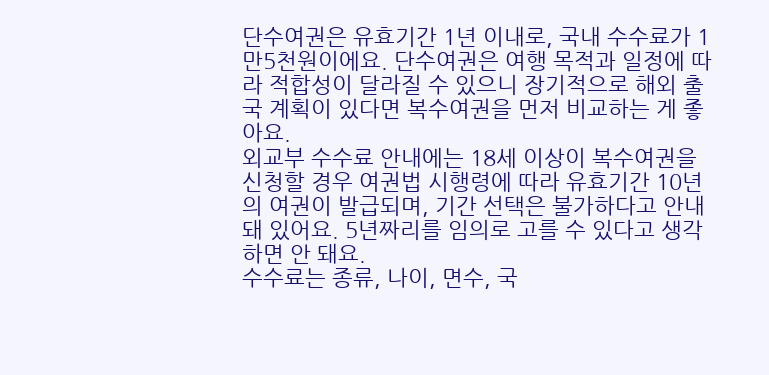단수여권은 유효기간 1년 이내로, 국내 수수료가 1만5천원이에요. 단수여권은 여행 목적과 일정에 따라 적합성이 달라질 수 있으니 장기적으로 해외 출국 계획이 있다면 복수여권을 먼저 비교하는 게 좋아요.
외교부 수수료 안내에는 18세 이상이 복수여권을 신청할 경우 여권법 시행령에 따라 유효기간 10년의 여권이 발급되며, 기간 선택은 불가하다고 안내돼 있어요. 5년짜리를 임의로 고를 수 있다고 생각하면 안 돼요.
수수료는 종류, 나이, 면수, 국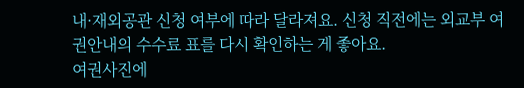내·재외공관 신청 여부에 따라 달라져요. 신청 직전에는 외교부 여권안내의 수수료 표를 다시 확인하는 게 좋아요.
여권사진에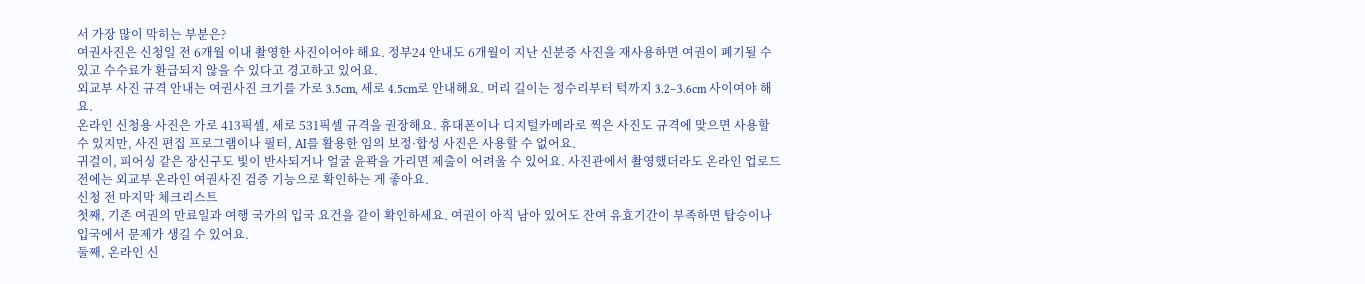서 가장 많이 막히는 부분은?
여권사진은 신청일 전 6개월 이내 촬영한 사진이어야 해요. 정부24 안내도 6개월이 지난 신분증 사진을 재사용하면 여권이 폐기될 수 있고 수수료가 환급되지 않을 수 있다고 경고하고 있어요.
외교부 사진 규격 안내는 여권사진 크기를 가로 3.5cm, 세로 4.5cm로 안내해요. 머리 길이는 정수리부터 턱까지 3.2–3.6cm 사이여야 해요.
온라인 신청용 사진은 가로 413픽셀, 세로 531픽셀 규격을 권장해요. 휴대폰이나 디지털카메라로 찍은 사진도 규격에 맞으면 사용할 수 있지만, 사진 편집 프로그램이나 필터, AI를 활용한 임의 보정·합성 사진은 사용할 수 없어요.
귀걸이, 피어싱 같은 장신구도 빛이 반사되거나 얼굴 윤곽을 가리면 제출이 어려울 수 있어요. 사진관에서 촬영했더라도 온라인 업로드 전에는 외교부 온라인 여권사진 검증 기능으로 확인하는 게 좋아요.
신청 전 마지막 체크리스트
첫째, 기존 여권의 만료일과 여행 국가의 입국 요건을 같이 확인하세요. 여권이 아직 남아 있어도 잔여 유효기간이 부족하면 탑승이나 입국에서 문제가 생길 수 있어요.
둘째, 온라인 신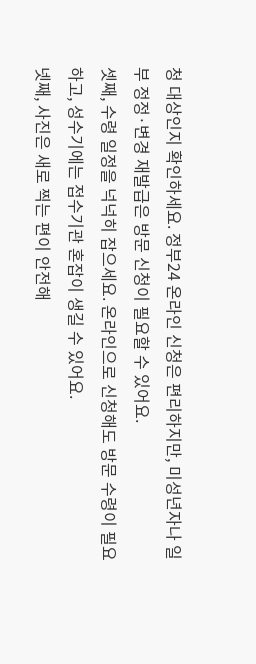청 대상인지 확인하세요. 정부24 온라인 신청은 편리하지만, 미성년자나 일부 정정·변경 재발급은 방문 신청이 필요할 수 있어요.
셋째, 수령 일정을 넉넉히 잡으세요. 온라인으로 신청해도 방문 수령이 필요하고, 성수기에는 접수기관 혼잡이 생길 수 있어요.
넷째, 사진은 새로 찍는 편이 안전해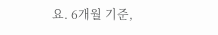요. 6개월 기준,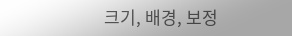크기, 배경, 보정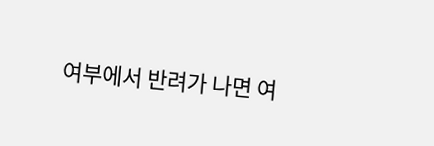여부에서 반려가 나면 여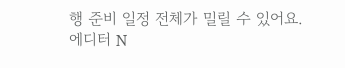행 준비 일정 전체가 밀릴 수 있어요.
에디터 N